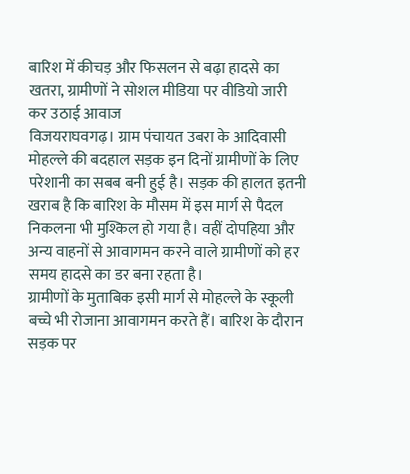बारिश में कीचड़ और फिसलन से बढ़ा हादसे का खतरा, ग्रामीणों ने सोशल मीडिया पर वीडियो जारी कर उठाई आवाज
विजयराघवगढ़। ग्राम पंचायत उबरा के आदिवासी मोहल्ले की बदहाल सड़क इन दिनों ग्रामीणों के लिए परेशानी का सबब बनी हुई है। सड़क की हालत इतनी खराब है कि बारिश के मौसम में इस मार्ग से पैदल निकलना भी मुश्किल हो गया है। वहीं दोपहिया और अन्य वाहनों से आवागमन करने वाले ग्रामीणों को हर समय हादसे का डर बना रहता है।
ग्रामीणों के मुताबिक इसी मार्ग से मोहल्ले के स्कूली बच्चे भी रोजाना आवागमन करते हैं। बारिश के दौरान सड़क पर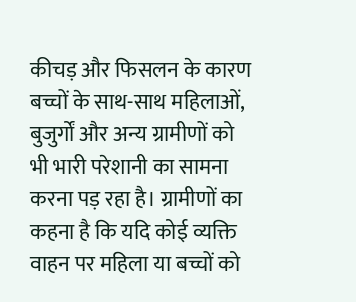कीचड़ और फिसलन के कारण बच्चों के साथ-साथ महिलाओं, बुजुर्गों और अन्य ग्रामीणों को भी भारी परेशानी का सामना करना पड़ रहा है। ग्रामीणों का कहना है कि यदि कोई व्यक्ति वाहन पर महिला या बच्चों को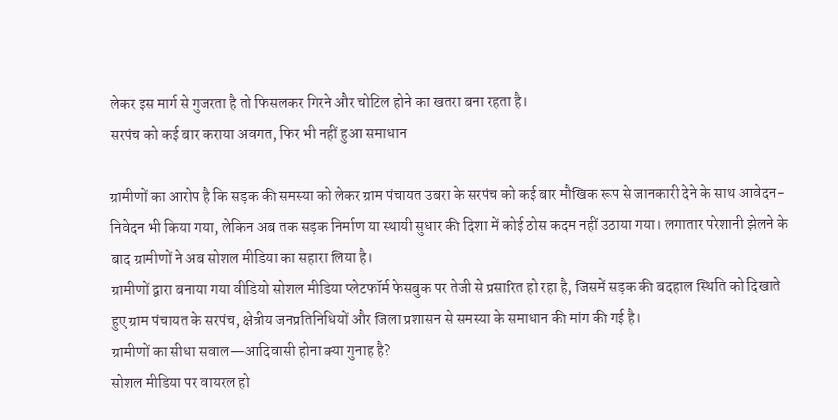लेकर इस मार्ग से गुजरता है तो फिसलकर गिरने और चोटिल होने का खतरा बना रहता है।
सरपंच को कई बार कराया अवगत, फिर भी नहीं हुआ समाधान

ग्रामीणों का आरोप है कि सड़क की समस्या को लेकर ग्राम पंचायत उबरा के सरपंच को कई बार मौखिक रूप से जानकारी देने के साथ आवेदन-निवेदन भी किया गया, लेकिन अब तक सड़क निर्माण या स्थायी सुधार की दिशा में कोई ठोस कदम नहीं उठाया गया। लगातार परेशानी झेलने के बाद ग्रामीणों ने अब सोशल मीडिया का सहारा लिया है।
ग्रामीणों द्वारा बनाया गया वीडियो सोशल मीडिया प्लेटफॉर्म फेसबुक पर तेजी से प्रसारित हो रहा है, जिसमें सड़क की बदहाल स्थिति को दिखाते हुए ग्राम पंचायत के सरपंच, क्षेत्रीय जनप्रतिनिधियों और जिला प्रशासन से समस्या के समाधान की मांग की गई है।
ग्रामीणों का सीधा सवाल—आदिवासी होना क्या गुनाह है?
सोशल मीडिया पर वायरल हो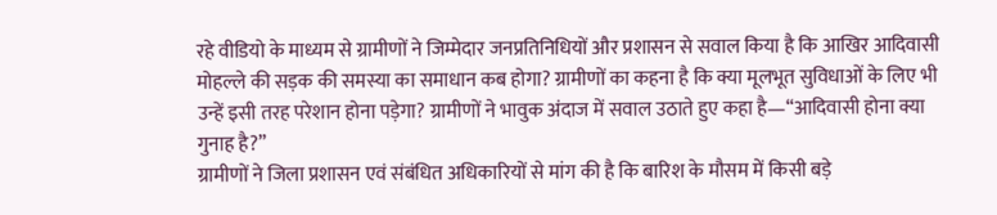रहे वीडियो के माध्यम से ग्रामीणों ने जिम्मेदार जनप्रतिनिधियों और प्रशासन से सवाल किया है कि आखिर आदिवासी मोहल्ले की सड़क की समस्या का समाधान कब होगा? ग्रामीणों का कहना है कि क्या मूलभूत सुविधाओं के लिए भी उन्हें इसी तरह परेशान होना पड़ेगा? ग्रामीणों ने भावुक अंदाज में सवाल उठाते हुए कहा है—“आदिवासी होना क्या गुनाह है?”
ग्रामीणों ने जिला प्रशासन एवं संबंधित अधिकारियों से मांग की है कि बारिश के मौसम में किसी बड़े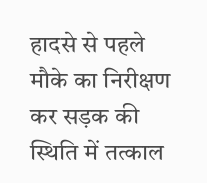हादसे से पहले मौके का निरीक्षण कर सड़क की स्थिति में तत्काल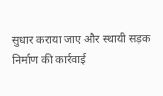सुधार कराया जाए और स्थायी सड़क निर्माण की कार्रवाई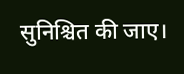सुनिश्चित की जाए।